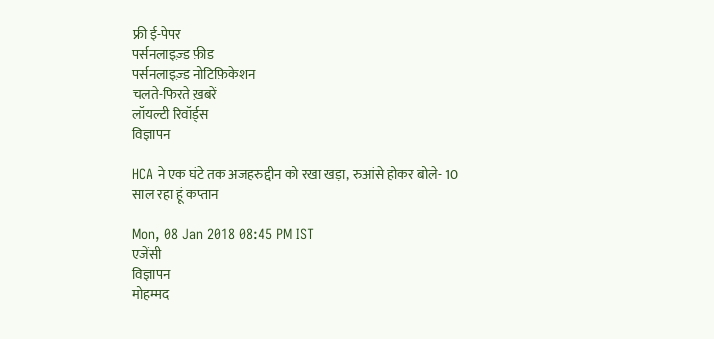फ्री ई-पेपर
पर्सनलाइज़्ड फ़ीड
पर्सनलाइज़्ड नोटिफ़िकेशन
चलते-फिरते ख़बरें
लॉयल्टी रिवॉर्ड्स
विज्ञापन

HCA ने एक घंटे तक अजहरुद्दीन को रखा खड़ा, रुआंसे होकर बोले- 10 साल रहा हूं कप्तान

Mon, 08 Jan 2018 08:45 PM IST
एजेंसी
विज्ञापन
मोहम्मद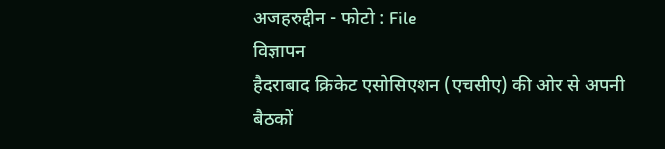अजहरुद्दीन - फोटो : File
विज्ञापन
हैदराबाद क्रिकेट एसोसिएशन (एचसीए) की ओर से अपनी बैठकों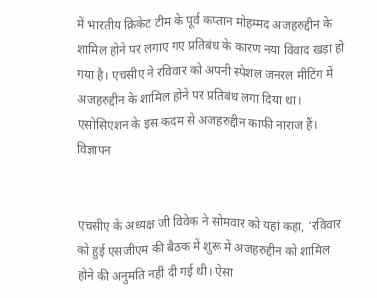में भारतीय क्रिकेट टीम के पूर्व कप्तान मोहम्मद अजहरुद्दीन के शामिल होने पर लगाए गए प्रतिबंध के कारण नया विवाद खड़ा हो गया है। एचसीए ने रविवार को अपनी स्पेशल जनरल मीटिंग में अजहरुद्दीन के शामिल होने पर प्रतिबंध लगा दिया था। एसोसिएशन के इस कदम से अजहरुद्दीन काफी नाराज हैं।
विज्ञापन


एचसीए के अध्यक्ष जी विवेक ने सोमवार को यहां कहा, ‘रविवार को हुई एसजीएम की बैठक में शुरू में अजहरुद्दीन को शामिल होने की अनुमति नहीं दी गई थी। ऐसा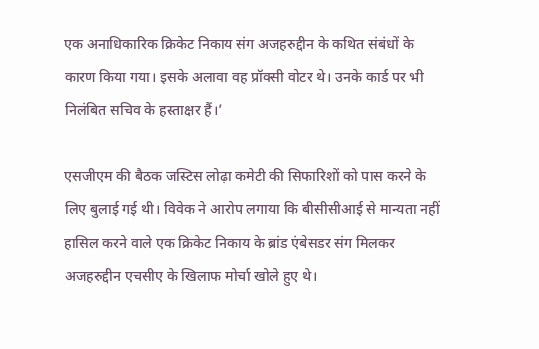एक अनाधिकारिक क्रिकेट निकाय संग अजहरुद्दीन के कथित संबंधों के कारण किया गया। इसके अलावा वह प्रॉक्सी वोटर थे। उनके कार्ड पर भी निलंबित सचिव के हस्ताक्षर हैं।’

एसजीएम की बैठक जस्टिस लोढ़ा कमेटी की सिफारिशों को पास करने के लिए बुलाई गई थी। विवेक ने आरोप लगाया कि बीसीसीआई से मान्यता नहीं हासिल करने वाले एक क्रिकेट निकाय के ब्रांड एंबेसडर संग मिलकर अजहरुद्दीन एचसीए के खिलाफ मोर्चा खोले हुए थे।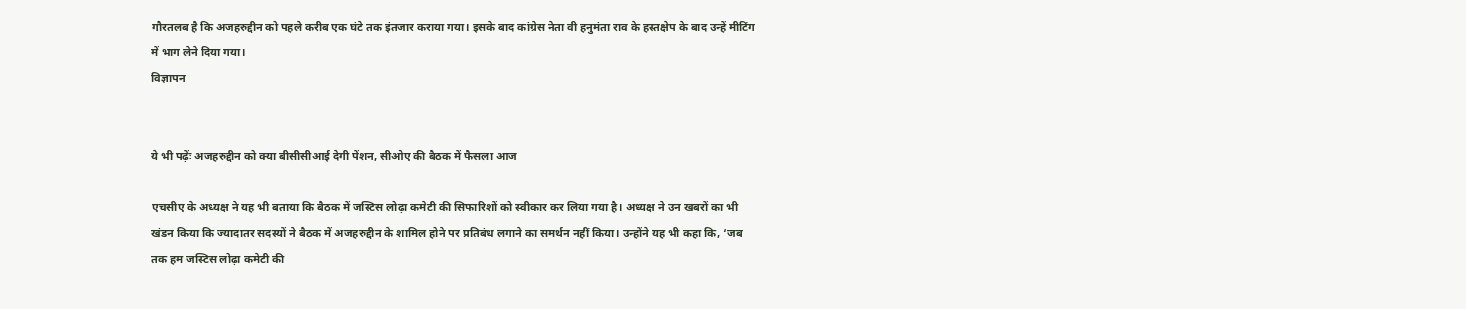गौरतलब है कि अजहरुद्दीन को पहले करीब एक घंटे तक इंतजार कराया गया। इसके बाद कांग्रेस नेता वी हनुमंता राव के हस्तक्षेप के बाद उन्हें मीटिंग में भाग लेने दिया गया।
विज्ञापन


ये भी पढ़ेंः अजहरुद्दीन को क्या बीसीसीआई देगी पेंशन, सीओए की बैठक में फैसला आज

एचसीए के अध्यक्ष ने यह भी बताया कि बैठक में जस्टिस लोढ़ा कमेटी की सिफारिशों को स्वीकार कर लिया गया है। अध्यक्ष ने उन खबरों का भी खंडन किया कि ज्यादातर सदस्यों ने बैठक में अजहरुद्दीन के शामिल होने पर प्रतिबंध लगाने का समर्थन नहीं किया। उन्होंने यह भी कहा कि, ‘जब तक हम जस्टिस लोढ़ा कमेटी की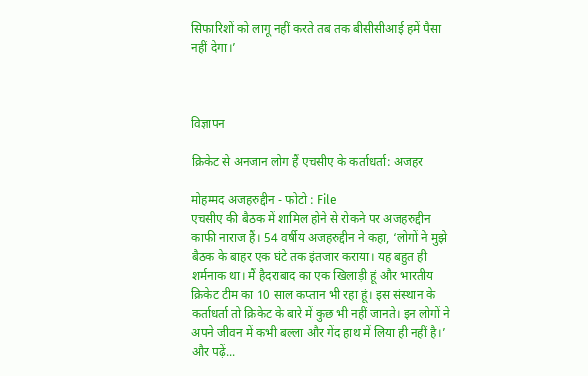सिफारिशों को लागू नहीं करते तब तक बीसीसीआई हमें पैसा नहीं देगा।’



विज्ञापन

क्रिकेट से अनजान लोग हैं एचसीए के कर्ताधर्ता: अजहर

मोहम्मद अजहरुद्दीन - फोटो : File
एचसीए की बैठक में शामिल होने से रोकने पर अजहरुद्दीन काफी नाराज हैं। 54 वर्षीय अजहरुद्दीन ने कहा, ‘लोगों ने मुझे बैठक के बाहर एक घंटे तक इंतजार कराया। यह बहुत ही शर्मनाक था। मैं हैदराबाद का एक खिलाड़ी हूं और भारतीय क्रिकेट टीम का 10 साल कप्तान भी रहा हूं। इस संस्थान के कर्ताधर्ता तो क्रिकेट के बारे में कुछ भी नहीं जानते। इन लोगों ने अपने जीवन में कभी बल्ला और गेंद हाथ में लिया ही नहीं है।’
और पढ़ें...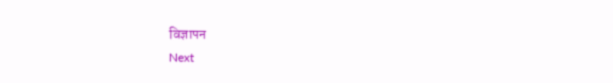विज्ञापन
Next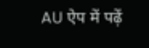AU ऐप में पढ़ें